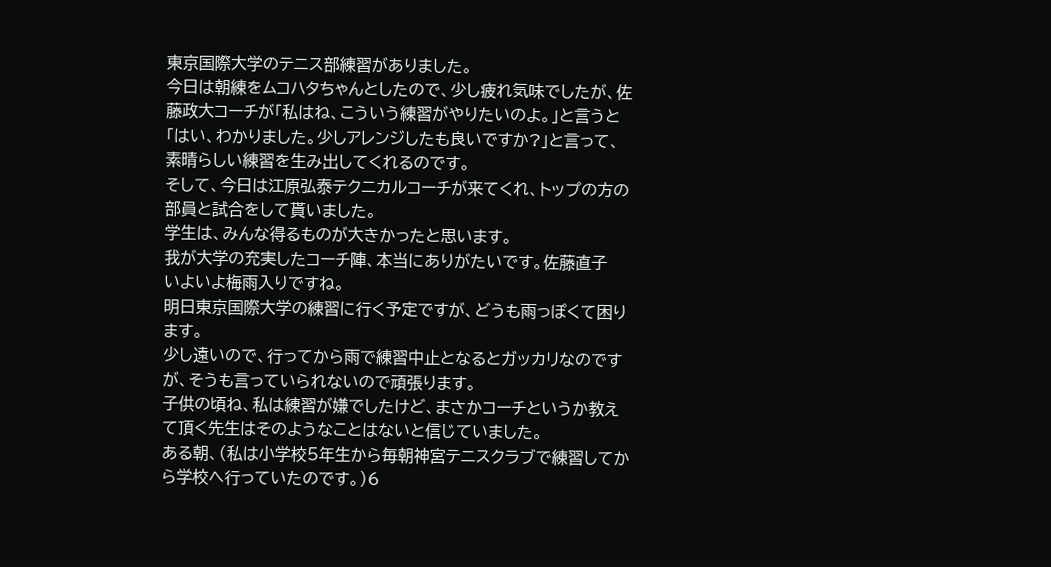東京国際大学のテニス部練習がありました。
今日は朝練をムコハタちゃんとしたので、少し疲れ気味でしたが、佐藤政大コーチが「私はね、こういう練習がやりたいのよ。」と言うと「はい、わかりました。少しアレンジしたも良いですか?」と言って、素晴らしい練習を生み出してくれるのです。
そして、今日は江原弘泰テクニカルコーチが来てくれ、トップの方の部員と試合をして貰いました。
学生は、みんな得るものが大きかったと思います。
我が大学の充実したコーチ陣、本当にありがたいです。佐藤直子
いよいよ梅雨入りですね。
明日東京国際大学の練習に行く予定ですが、どうも雨っぽくて困ります。
少し遠いので、行ってから雨で練習中止となるとガッカリなのですが、そうも言っていられないので頑張ります。
子供の頃ね、私は練習が嫌でしたけど、まさかコーチというか教えて頂く先生はそのようなことはないと信じていました。
ある朝、(私は小学校5年生から毎朝神宮テニスクラブで練習してから学校へ行っていたのです。)6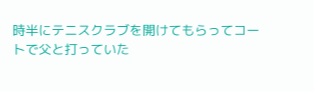時半にテニスクラブを開けてもらってコートで父と打っていた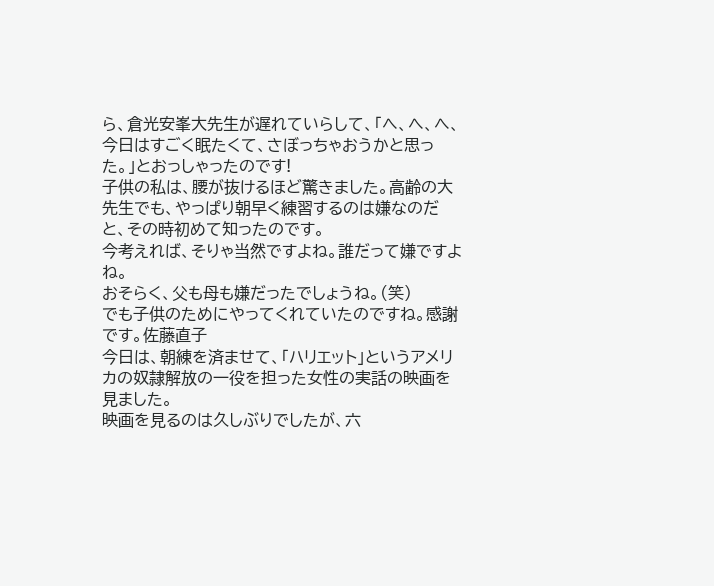ら、倉光安峯大先生が遅れていらして、「へ、へ、へ、今日はすごく眠たくて、さぼっちゃおうかと思った。」とおっしゃったのです!
子供の私は、腰が抜けるほど驚きました。高齢の大先生でも、やっぱり朝早く練習するのは嫌なのだと、その時初めて知ったのです。
今考えれば、そりゃ当然ですよね。誰だって嫌ですよね。
おそらく、父も母も嫌だったでしょうね。(笑)
でも子供のためにやってくれていたのですね。感謝です。佐藤直子
今日は、朝練を済ませて、「ハリエット」というアメリカの奴隷解放の一役を担った女性の実話の映画を見ました。
映画を見るのは久しぶりでしたが、六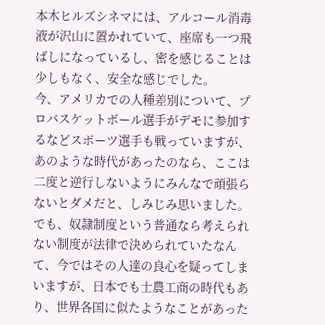本木ヒルズシネマには、アルコール消毒液が沢山に置かれていて、座席も一つ飛ばしになっているし、密を感じることは少しもなく、安全な感じでした。
今、アメリカでの人種差別について、プロバスケットボール選手がデモに参加するなどスポーツ選手も戦っていますが、あのような時代があったのなら、ここは二度と逆行しないようにみんなで頑張らないとダメだと、しみじみ思いました。
でも、奴隷制度という普通なら考えられない制度が法律で決められていたなんて、今ではその人達の良心を疑ってしまいますが、日本でも士農工商の時代もあり、世界各国に似たようなことがあった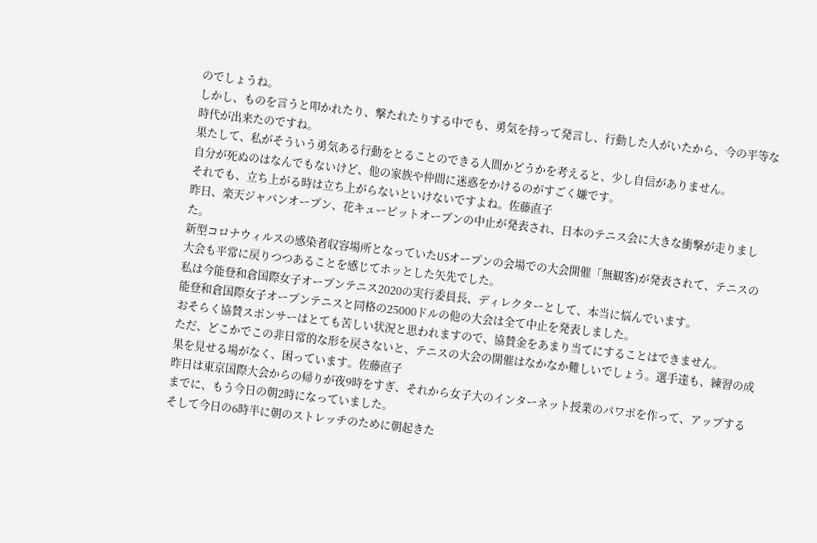のでしょうね。
しかし、ものを言うと叩かれたり、撃たれたりする中でも、勇気を持って発言し、行動した人がいたから、今の平等な時代が出来たのですね。
果たして、私がそういう勇気ある行動をとることのできる人間かどうかを考えると、少し自信がありません。
自分が死ぬのはなんでもないけど、他の家族や仲間に迷惑をかけるのがすごく嫌です。
それでも、立ち上がる時は立ち上がらないといけないですよね。佐藤直子
昨日、楽天ジャパンオープン、花キューピットオープンの中止が発表され、日本のテニス会に大きな衝撃が走りました。
新型コロナウィルスの感染者収容場所となっていたUSオープンの会場での大会開催「無観客)が発表されて、テニスの大会も平常に戻りつつあることを感じてホッとした矢先でした。
私は今能登和倉国際女子オープンテニス2020の実行委員長、ディレクターとして、本当に悩んでいます。
能登和倉国際女子オープンテニスと同格の25000ドルの他の大会は全て中止を発表しました。
おそらく協賛スポンサーはとても苦しい状況と思われますので、協賛金をあまり当てにすることはできません。
ただ、どこかでこの非日常的な形を戻さないと、テニスの大会の開催はなかなか難しいでしょう。選手達も、練習の成果を見せる場がなく、困っています。佐藤直子
昨日は東京国際大会からの帰りが夜9時をすぎ、それから女子大のインターネット授業のパワポを作って、アップするまでに、もう今日の朝2時になっていました。
そして今日の6時半に朝のストレッチのために朝起きた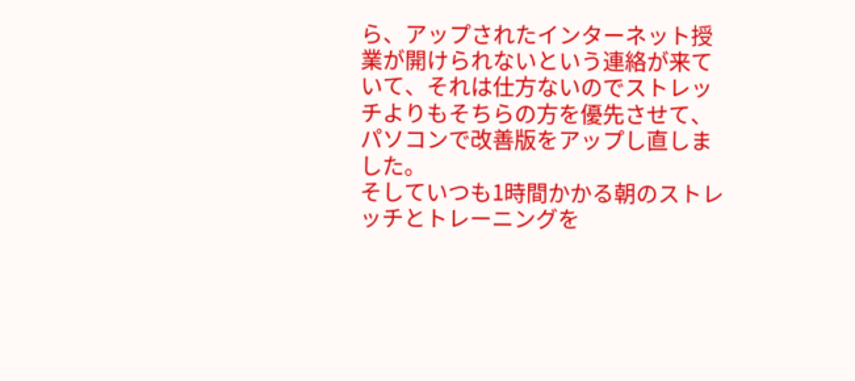ら、アップされたインターネット授業が開けられないという連絡が来ていて、それは仕方ないのでストレッチよりもそちらの方を優先させて、パソコンで改善版をアップし直しました。
そしていつも1時間かかる朝のストレッチとトレーニングを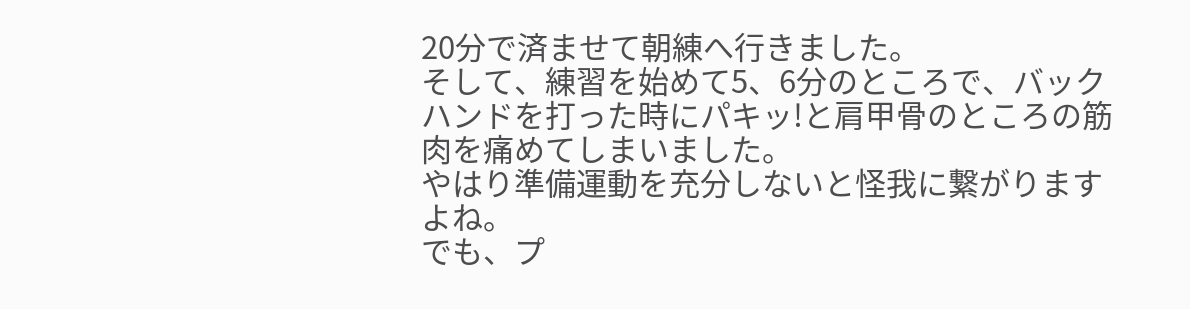20分で済ませて朝練へ行きました。
そして、練習を始めて5、6分のところで、バックハンドを打った時にパキッ!と肩甲骨のところの筋肉を痛めてしまいました。
やはり準備運動を充分しないと怪我に繋がりますよね。
でも、プ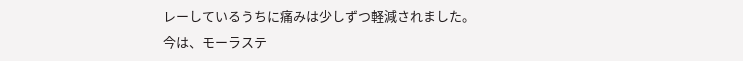レーしているうちに痛みは少しずつ軽減されました。
今は、モーラステ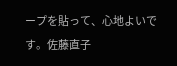ープを貼って、心地よいです。佐藤直子